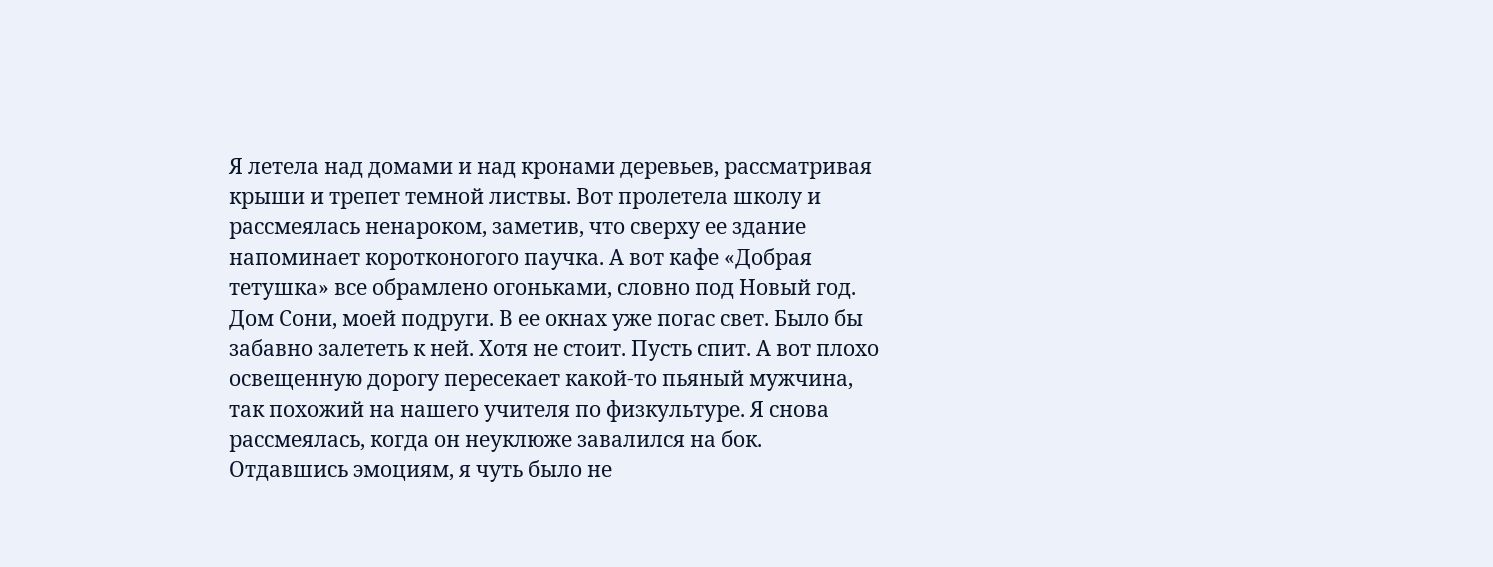Я летела над домами и над кронами деревьев, рассматривая крыши и трепет темной листвы. Вот пролетела школу и рассмеялась ненароком, заметив, что сверху ее здание напоминает коротконогого паучка. А вот кафе «Добрая тетушка» все обрамлено огоньками, словно под Новый год. Дом Сони, моей подруги. В ее окнах уже погас свет. Было бы забавно залететь к ней. Хотя не стоит. Пусть спит. А вот плохо освещенную дорогу пересекает какой-то пьяный мужчина, так похожий на нашего учителя по физкультуре. Я снова рассмеялась, когда он неуклюже завалился на бок. Отдавшись эмоциям, я чуть было не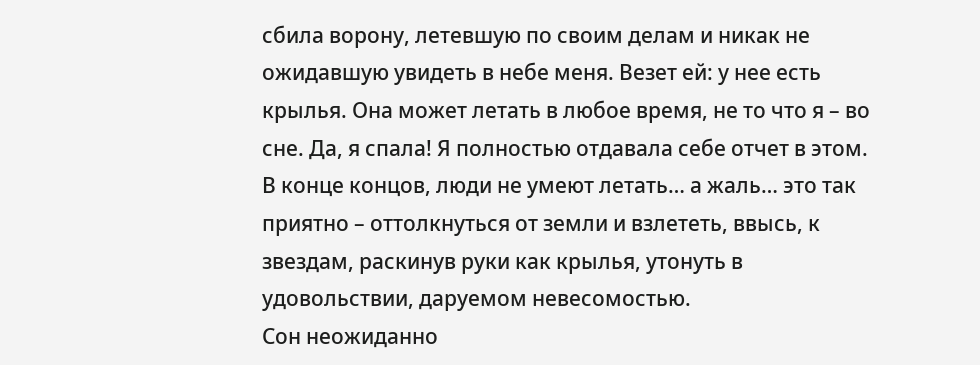сбила ворону, летевшую по своим делам и никак не ожидавшую увидеть в небе меня. Везет ей: у нее есть крылья. Она может летать в любое время, не то что я – во сне. Да, я спала! Я полностью отдавала себе отчет в этом. В конце концов, люди не умеют летать… а жаль… это так приятно – оттолкнуться от земли и взлететь, ввысь, к звездам, раскинув руки как крылья, утонуть в удовольствии, даруемом невесомостью.
Сон неожиданно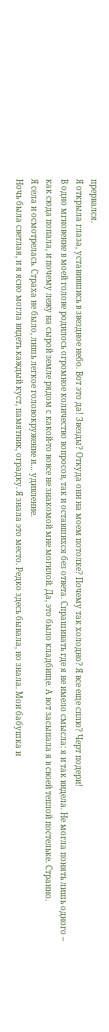прервался.
Я открыла глаза, уставившись в звездное небо. Вот это да! Звезды? Откуда они на моем потолке? Почему так холодно? Я все еще сплю? Черт подери!
В одно мгновение в моей голове родилось огромное количество вопросов, так и оставшихся без ответа. Спрашивать где я не имело смысла: я и так видела. Не могла понять лишь одного – как сюда попала, и почему лежу на сырой земле рядом с какой-то вовсе не знакомой мне могилой. Да, это было кладбище. А вот засыпала я в своей теплой постельке. Странно.
Я села и осмотрелась. Страха не было, лишь легкое головокружение и… удивление.
Ночь была светлая, и я ясно могла видеть каждый куст, памятник, оградку. Я знала это место. Редко здесь бывала, но знала. Мои бабушка и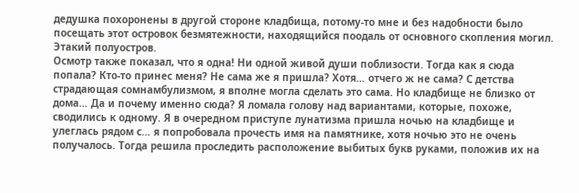дедушка похоронены в другой стороне кладбища, потому-то мне и без надобности было посещать этот островок безмятежности, находящийся поодаль от основного скопления могил. Этакий полуостров.
Осмотр также показал, что я одна! Ни одной живой души поблизости. Тогда как я сюда попала? Кто-то принес меня? Не сама же я пришла? Хотя… отчего ж не сама? С детства страдающая сомнамбулизмом, я вполне могла сделать это сама. Но кладбище не близко от дома… Да и почему именно сюда? Я ломала голову над вариантами, которые, похоже, сводились к одному. Я в очередном приступе лунатизма пришла ночью на кладбище и улеглась рядом с… я попробовала прочесть имя на памятнике, хотя ночью это не очень получалось. Тогда решила проследить расположение выбитых букв руками, положив их на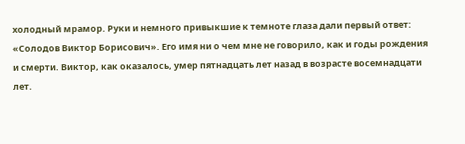холодный мрамор. Руки и немного привыкшие к темноте глаза дали первый ответ: «Солодов Виктор Борисович». Его имя ни о чем мне не говорило, как и годы рождения и смерти. Виктор, как оказалось, умер пятнадцать лет назад в возрасте восемнадцати лет.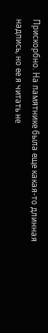Прискорбно. На памятнике была еще какая-то длинная надпись, но ее я читать не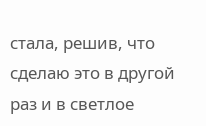стала, решив, что сделаю это в другой раз и в светлое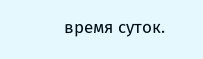время суток.